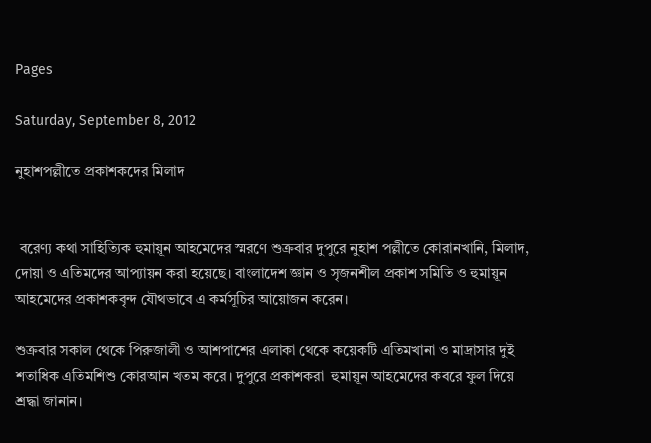Pages

Saturday, September 8, 2012

নুহাশপল্লীতে প্রকাশকদের মিলাদ


 বরেণ্য কথা সাহিত্যিক হুমায়ূন আহমেদের স্মরণে শুক্রবার দুপুরে নুহাশ পল্লীতে কোরানখানি, মিলাদ, দোয়া ও এতিমদের আপ্যায়ন করা হয়েছে। বাংলাদেশ জ্ঞান ও সৃজনশীল প্রকাশ সমিতি ও হুমায়ূন আহমেদের প্রকাশকবৃন্দ যৌথভাবে এ কর্মসূচির আয়োজন করেন।

শুক্রবার সকাল থেকে পিরুজালী ও আশপাশের এলাকা থেকে কয়েকটি এতিমখানা ও মাদ্রাসার দুই শতাধিক এতিমশিশু কোরআন খতম করে। দুপুরে প্রকাশকরা  হুমায়ূন আহমেদের কবরে ফুল দিয়ে শ্রদ্ধা জানান।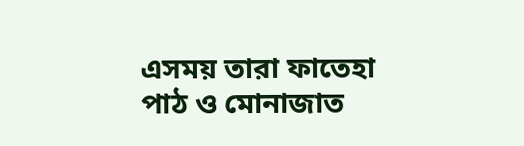এসময় তারা ফাতেহা পাঠ ও মোনাজাত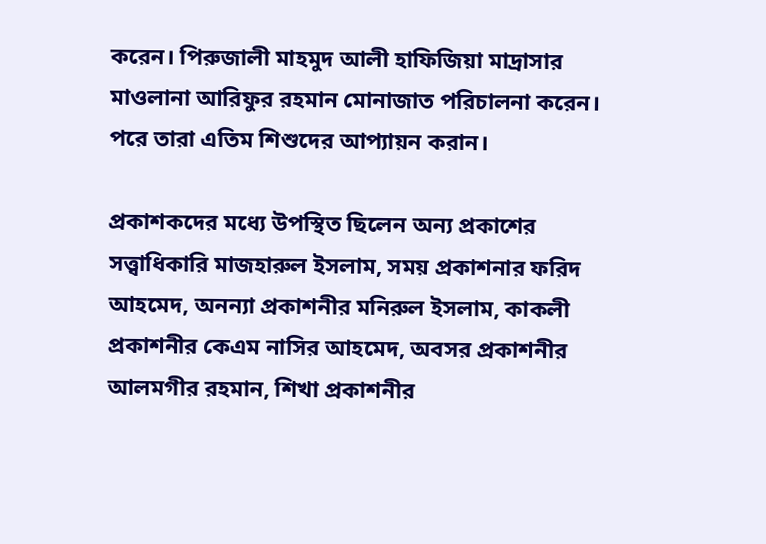করেন। পিরুজালী মাহমুদ আলী হাফিজিয়া মাদ্রাসার মাওলানা আরিফুর রহমান মোনাজাত পরিচালনা করেন। পরে তারা এতিম শিশুদের আপ্যায়ন করান।

প্রকাশকদের মধ্যে উপস্থিত ছিলেন অন্য প্রকাশের সত্ত্বাধিকারি মাজহারুল ইসলাম, সময় প্রকাশনার ফরিদ আহমেদ, অনন্যা প্রকাশনীর মনিরুল ইসলাম, কাকলী প্রকাশনীর কেএম নাসির আহমেদ, অবসর প্রকাশনীর আলমগীর রহমান, শিখা প্রকাশনীর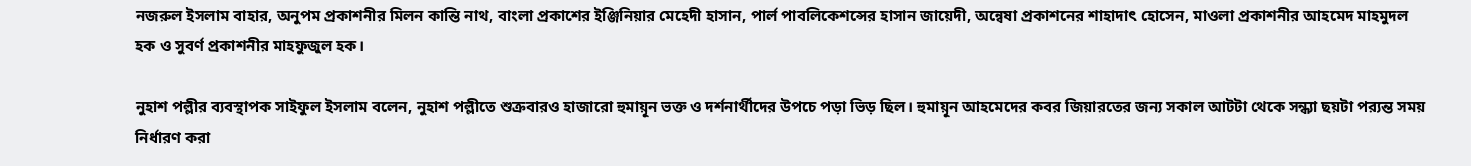নজরুল ইসলাম বাহার, অনুপম প্রকাশনীর মিলন কান্তি নাথ, বাংলা প্রকাশের ইঞ্জিনিয়ার মেহেদী হাসান, পার্ল পাবলিকেশন্সের হাসান জায়েদী, অন্বেষা প্রকাশনের শাহাদাৎ হোসেন, মাওলা প্রকাশনীর আহমেদ মাহমুদল হক ও সুবর্ণ প্রকাশনীর মাহফুজুল হক।

নুহাশ পল্লীর ব্যবস্থাপক সাইফুল ইসলাম বলেন, নুহাশ পল্লীতে শুক্রবারও হাজারো হুমায়ূন ভক্ত ও দর্শনার্থীদের উপচে পড়া ভিড় ছিল। হুমায়ূন আহমেদের কবর জিয়ারতের জন্য সকাল আটটা থেকে সন্ধ্যা ছয়টা পর‌্যন্ত সময় নির্ধারণ করা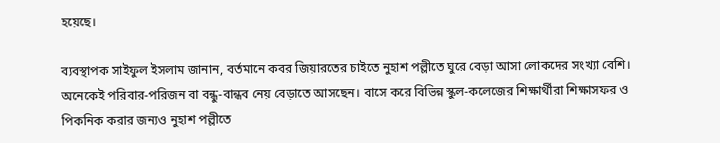হয়েছে।

ব্যবস্থাপক সাইফুল ইসলাম জানান, বর্তমানে কবর জিয়ারতের চাইতে নুহাশ পল্লীতে ঘুরে বেড়া আসা লোকদের সংখ্যা বেশি। অনেকেই পরিবার-পরিজন বা বন্ধু-বান্ধব নেয় বেড়াতে আসছেন। বাসে করে বিভিন্ন স্কুল-কলেজের শিক্ষার্থীরা শিক্ষাসফর ও পিকনিক করার জন্যও নুহাশ পল্লীতে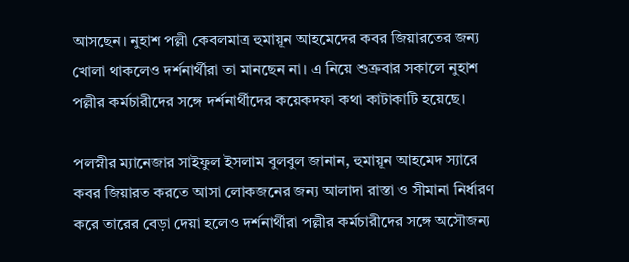আসছেন। নুহাশ পল্লী কেবলমাত্র হুমায়ূন আহমেদের কবর জিয়ারতের জন্য খোলা থাকলেও দর্শনার্থীরা তা মানছেন না। এ নিয়ে শুক্রবার সকালে নুহাশ পল্লীর কর্মচারীদের সঙ্গে দর্শনার্থীদের কয়েকদফা কথা কাটাকাটি হয়েছে।

পলস্নীর ম্যানেজার সাইফুল ইসলাম বুলবুল জানান, হুমায়ূন আহমেদ স্যারে কবর জিয়ারত করতে আসা লোকজনের জন্য আলাদা রাস্তা ও সীমানা নির্ধারণ করে তারের বেড়া দেয়া হলেও দর্শনার্থীরা পল্লীর কর্মচারীদের সঙ্গে অসৌজন্য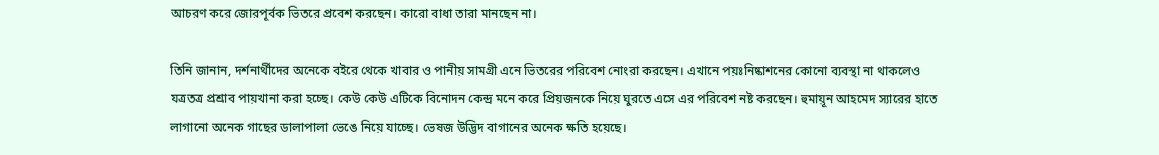আচরণ করে জোরপূর্বক ভিতরে প্রবেশ করছেন। কারো বাধা তারা মানছেন না।

তিনি জানান, দর্শনার্থীদের অনেকে বইরে থেকে খাবার ও পানীয় সামগ্রী এনে ভিতরের পরিবেশ নোংরা করছেন। এখানে পয়ঃনিষ্কাশনের কোনো ব্যবস্থা না থাকলেও যত্রতত্র প্রশ্রাব পায়খানা করা হচ্ছে। কেউ কেউ এটিকে বিনোদন কেন্দ্র মনে করে প্রিয়জনকে নিয়ে ঘুরতে এসে এর পরিবেশ নষ্ট করছেন। হুমায়ূন আহমেদ স্যারের হাতে লাগানো অনেক গাছের ডালাপালা ভেঙে নিয়ে যাচ্ছে। ভেষজ উদ্ভিদ বাগানের অনেক ক্ষতি হয়েছে।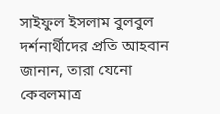সাইফুল ইসলাম বুলবুল দর্শনার্থীদের প্রতি আহবান জানান, তারা যেনো কেবলমাত্র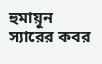হুমায়ূন স্যারের কবর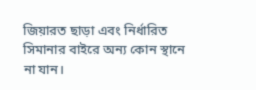জিয়ারত ছাড়া এবং নির্ধারিত সিমানার বাইরে অন্য কোন স্থানে না যান।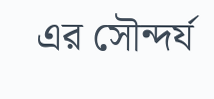এর সৌন্দর্য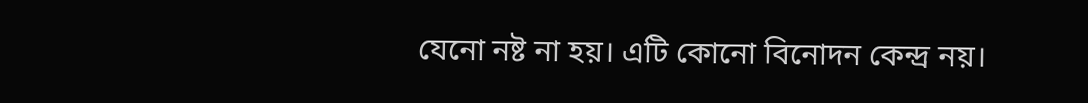যেনো নষ্ট না হয়। এটি কোনো বিনোদন কেন্দ্র নয়।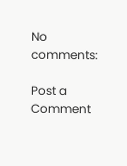No comments:

Post a Comment